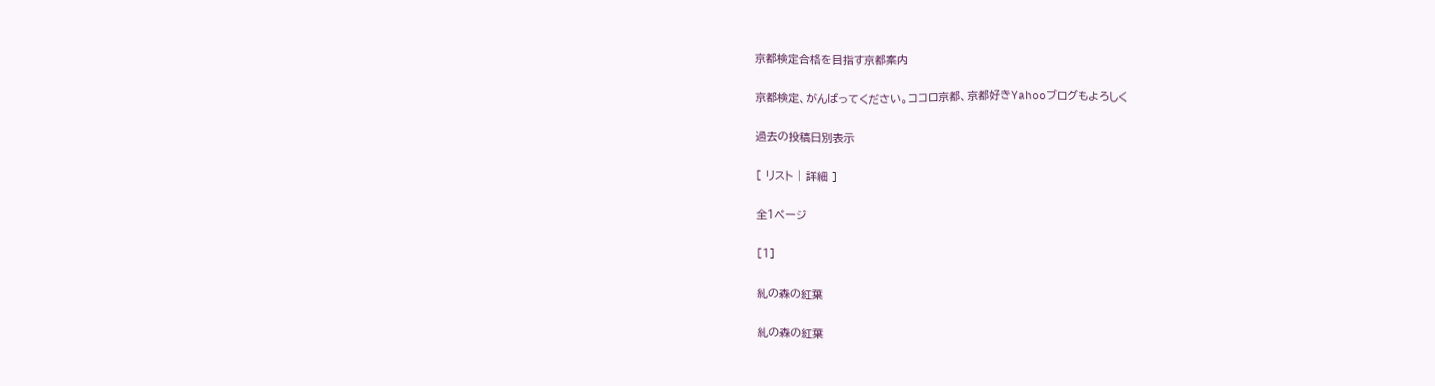京都検定合格を目指す京都案内

京都検定、がんばってください。ココロ京都、京都好きYahooブログもよろしく

過去の投稿日別表示

[ リスト | 詳細 ]

全1ページ

[1]

糺の森の紅葉

糺の森の紅葉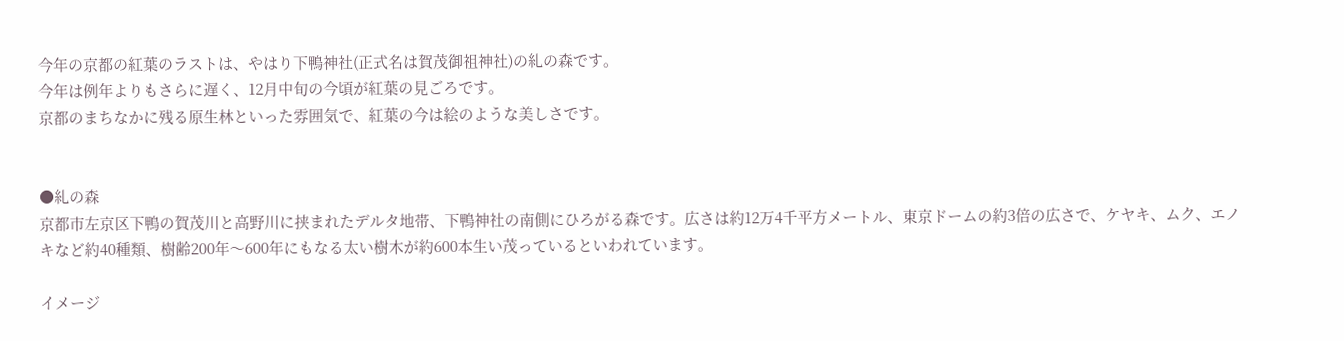今年の京都の紅葉のラストは、やはり下鴨神社(正式名は賀茂御祖神社)の糺の森です。
今年は例年よりもさらに遅く、12月中旬の今頃が紅葉の見ごろです。
京都のまちなかに残る原生林といった雰囲気で、紅葉の今は絵のような美しさです。


●糺の森
京都市左京区下鴨の賀茂川と高野川に挟まれたデルタ地帯、下鴨神社の南側にひろがる森です。広さは約12万4千平方メートル、東京ドームの約3倍の広さで、ケヤキ、ムク、エノキなど約40種類、樹齢200年〜600年にもなる太い樹木が約600本生い茂っているといわれています。

イメージ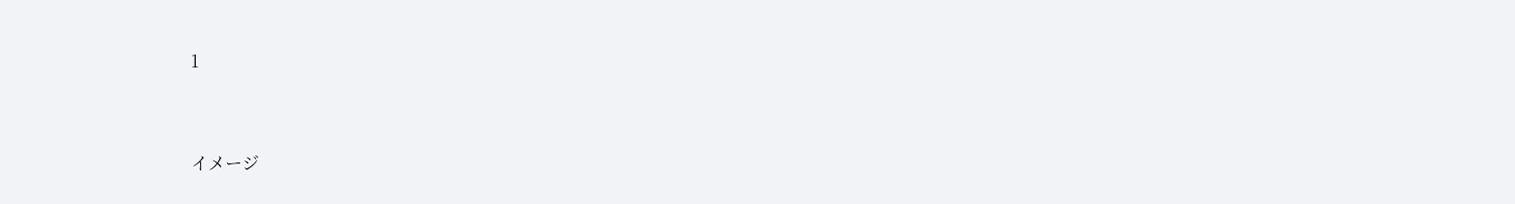1


イメージ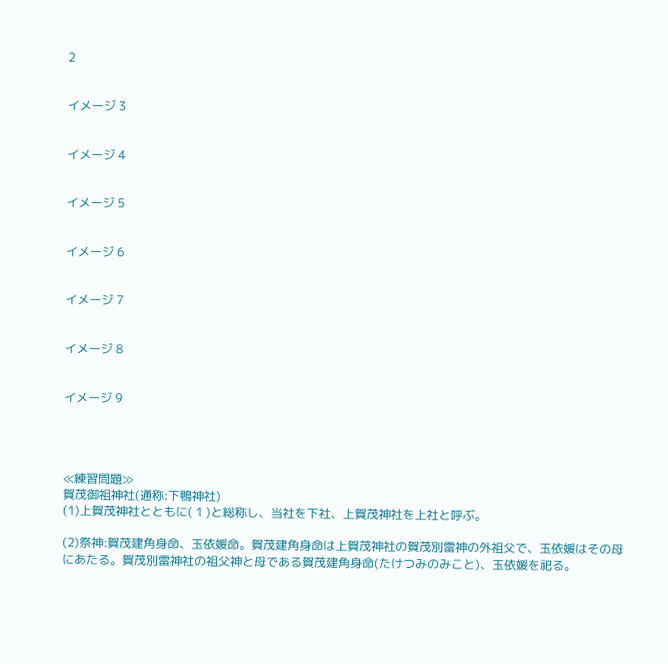2


イメージ 3


イメージ 4


イメージ 5


イメージ 6


イメージ 7


イメージ 8


イメージ 9




≪練習問題≫
賀茂御祖神社(通称:下鴨神社)
(1)上賀茂神社とともに( 1 )と総称し、当社を下社、上賀茂神社を上社と呼ぶ。

(2)祭神:賀茂建角身命、玉依媛命。賀茂建角身命は上賀茂神社の賀茂別雷神の外祖父で、玉依媛はその母にあたる。賀茂別雷神社の祖父神と母である賀茂建角身命(たけつみのみこと)、玉依媛を祀る。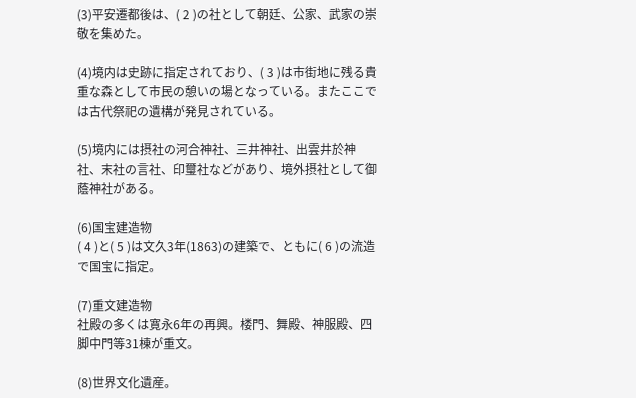(3)平安遷都後は、( 2 )の社として朝廷、公家、武家の崇敬を集めた。

(4)境内は史跡に指定されており、( 3 )は市街地に残る貴重な森として市民の憩いの場となっている。またここでは古代祭祀の遺構が発見されている。

(5)境内には摂社の河合神社、三井神社、出雲井於神社、末社の言社、印璽社などがあり、境外摂社として御蔭神社がある。

(6)国宝建造物
( 4 )と( 5 )は文久3年(1863)の建築で、ともに( 6 )の流造で国宝に指定。

(7)重文建造物
社殿の多くは寛永6年の再興。楼門、舞殿、神服殿、四脚中門等31棟が重文。

(8)世界文化遺産。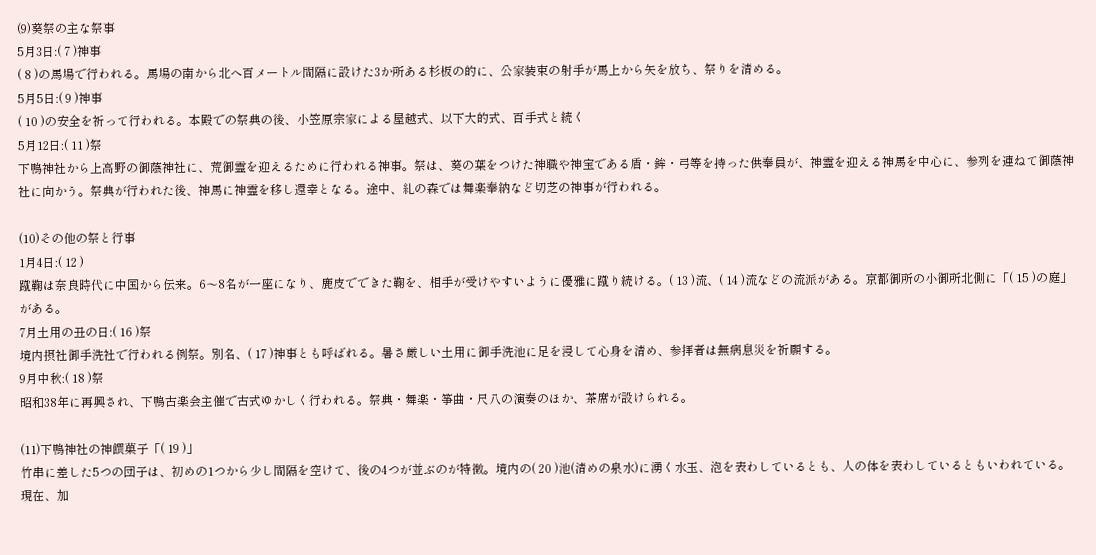(9)葵祭の主な祭事
5月3日:( 7 )神事
( 8 )の馬場で行われる。馬場の南から北へ百メートル間隔に設けた3か所ある杉板の的に、公家装束の射手が馬上から矢を放ち、祭りを清める。
5月5日:( 9 )神事
( 10 )の安全を祈って行われる。本殿での祭典の後、小笠原宗家による屋越式、以下大的式、百手式と続く
5月12日:( 11 )祭
下鴨神社から上高野の御蔭神社に、荒御霊を迎えるために行われる神事。祭は、葵の葉をつけた神職や神宝である盾・鉾・弓等を持った供奉員が、神霊を迎える神馬を中心に、参列を連ねて御蔭神社に向かう。祭典が行われた後、神馬に神霊を移し還幸となる。途中、糺の森では舞楽奉納など切芝の神事が行われる。

(10)その他の祭と行事
1月4日:( 12 )
蹴鞠は奈良時代に中国から伝来。6〜8名が一座になり、鹿皮でできた鞠を、相手が受けやすいように優雅に蹴り続ける。( 13 )流、( 14 )流などの流派がある。京都御所の小御所北側に「( 15 )の庭」がある。
7月土用の丑の日:( 16 )祭
境内摂社御手洗社で行われる例祭。別名、( 17 )神事とも呼ばれる。暑さ厳しい土用に御手洗池に足を浸して心身を清め、参拝者は無病息災を祈願する。
9月中秋:( 18 )祭
昭和38年に再興され、下鴨古楽会主催で古式ゆかしく行われる。祭典・舞楽・筝曲・尺八の演奏のほか、茶席が設けられる。

(11)下鴨神社の神饌菓子「( 19 )」
竹串に差した5つの団子は、初めの1つから少し間隔を空けて、後の4つが並ぶのが特徴。境内の( 20 )池(清めの泉水)に湧く水玉、泡を表わしているとも、人の体を表わしているともいわれている。
現在、加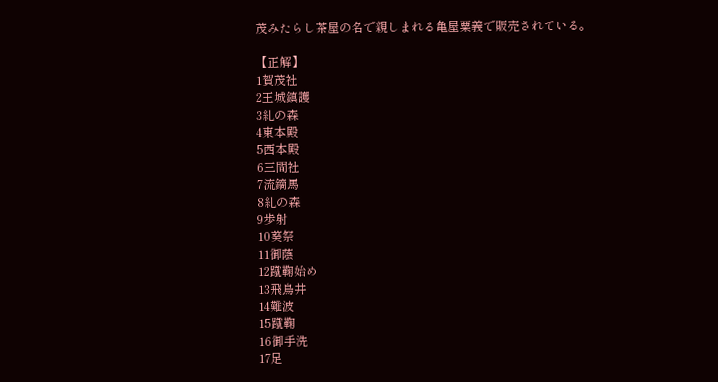茂みたらし茶屋の名で親しまれる亀屋粟義で販売されている。

【正解】
1賀茂社
2王城鎮護
3糺の森
4東本殿
5西本殿
6三間社
7流鏑馬
8糺の森
9歩射
10葵祭
11御蔭
12蹴鞠始め
13飛鳥井
14難波
15蹴鞠
16御手洗
17足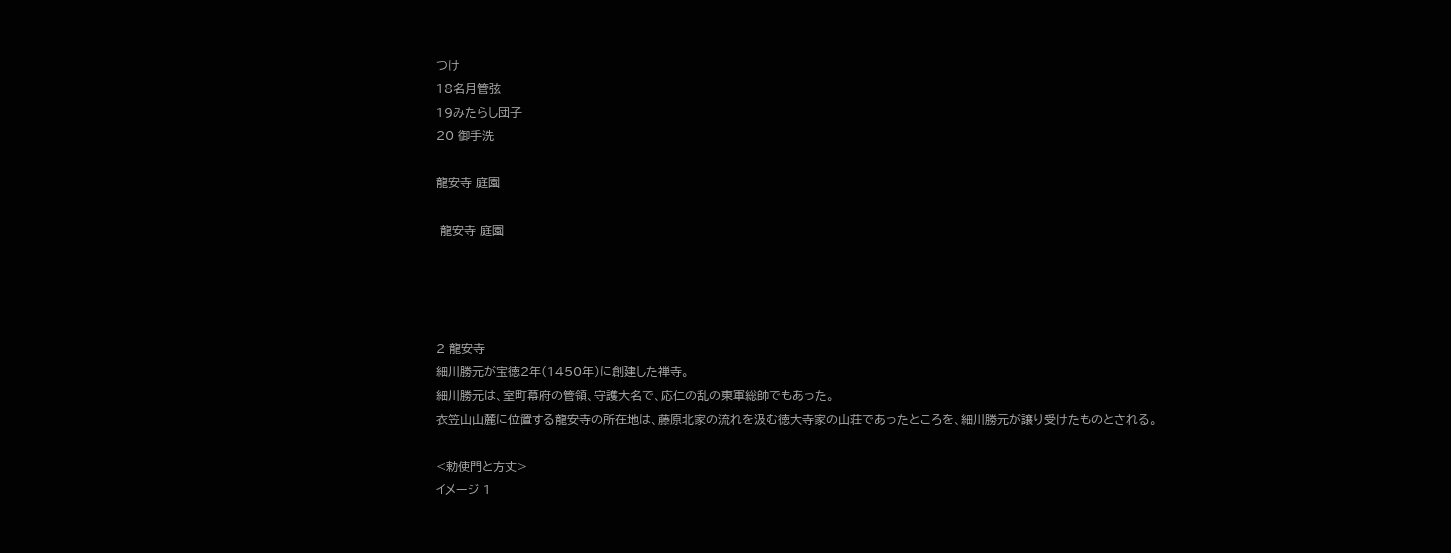つけ
18名月管弦
19みたらし団子
20 御手洗

龍安寺 庭園

 龍安寺 庭園




2 龍安寺
細川勝元が宝徳2年(1450年)に創建した禅寺。
細川勝元は、室町幕府の管領、守護大名で、応仁の乱の東軍総帥でもあった。
衣笠山山麓に位置する龍安寺の所在地は、藤原北家の流れを汲む徳大寺家の山荘であったところを、細川勝元が譲り受けたものとされる。

<勅使門と方丈>
イメージ 1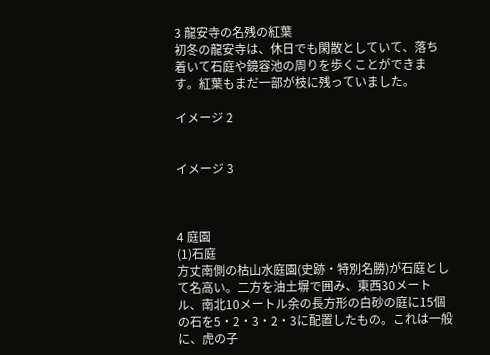3 龍安寺の名残の紅葉
初冬の龍安寺は、休日でも閑散としていて、落ち着いて石庭や鏡容池の周りを歩くことができます。紅葉もまだ一部が枝に残っていました。

イメージ 2


イメージ 3



4 庭園
(1)石庭
方丈南側の枯山水庭園(史跡・特別名勝)が石庭として名高い。二方を油土塀で囲み、東西30メートル、南北10メートル余の長方形の白砂の庭に15個の石を5・2・3・2・3に配置したもの。これは一般に、虎の子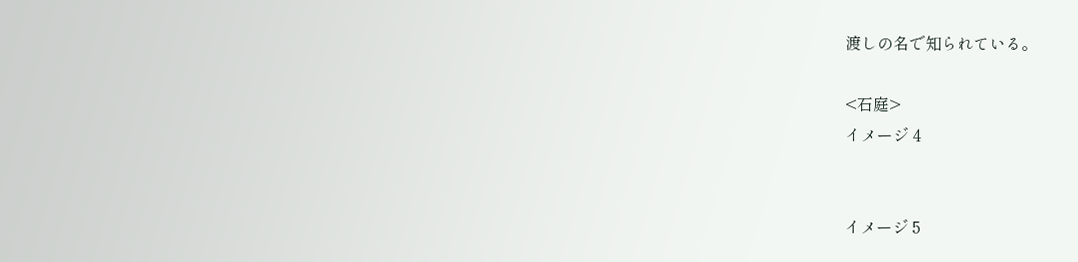渡しの名で知られている。

<石庭>
イメージ 4


イメージ 5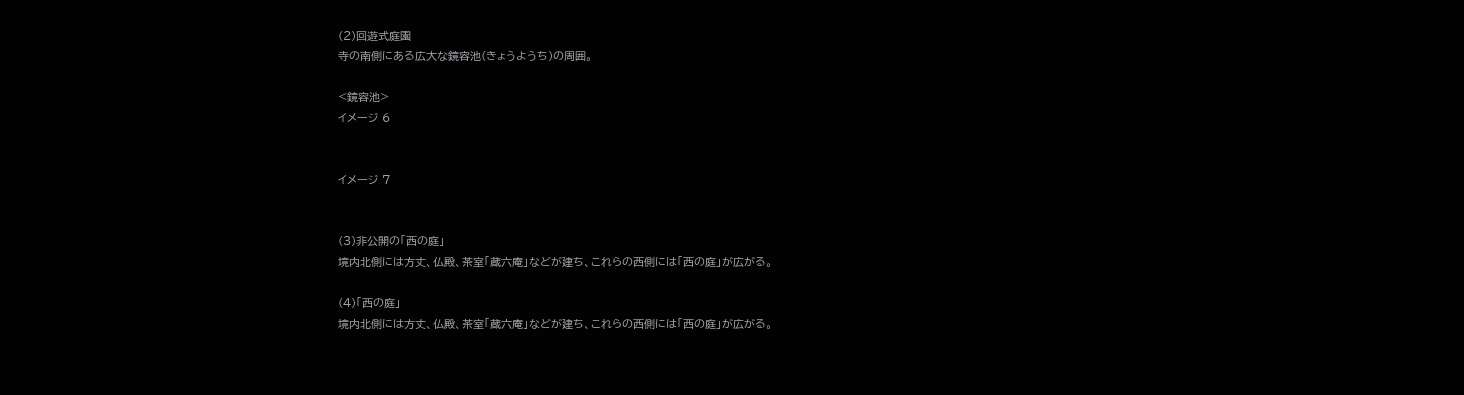(2)回遊式庭園
寺の南側にある広大な鏡容池(きょうようち)の周囲。

<鏡容池>
イメージ 6


イメージ 7


(3)非公開の「西の庭」
境内北側には方丈、仏殿、茶室「蔵六庵」などが建ち、これらの西側には「西の庭」が広がる。

(4)「西の庭」
境内北側には方丈、仏殿、茶室「蔵六庵」などが建ち、これらの西側には「西の庭」が広がる。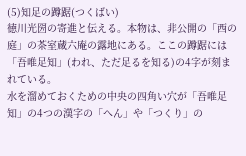(5)知足の蹲踞(つくばい)
徳川光圀の寄進と伝える。本物は、非公開の「西の庭」の茶室蔵六庵の露地にある。ここの蹲踞には「吾唯足知」(われ、ただ足るを知る)の4字が刻まれている。
水を溜めておくための中央の四角い穴が「吾唯足知」の4つの漢字の「へん」や「つくり」の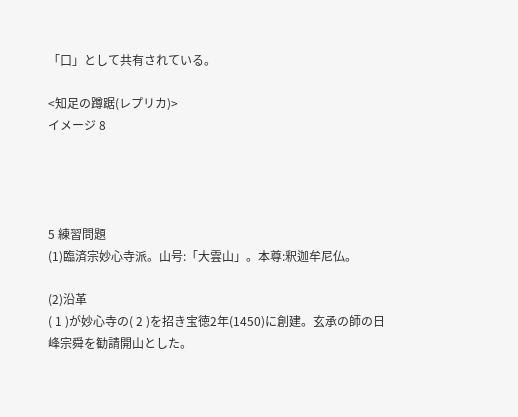「口」として共有されている。

<知足の蹲踞(レプリカ)>
イメージ 8




5 練習問題
(1)臨済宗妙心寺派。山号:「大雲山」。本尊:釈迦牟尼仏。

(2)沿革
( 1 )が妙心寺の( 2 )を招き宝徳2年(1450)に創建。玄承の師の日峰宗舜を勧請開山とした。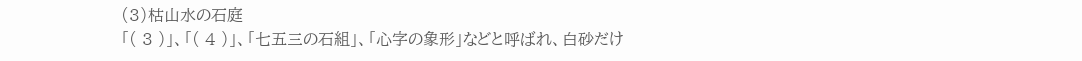(3)枯山水の石庭
「( 3 )」、「( 4 )」、「七五三の石組」、「心字の象形」などと呼ばれ、白砂だけ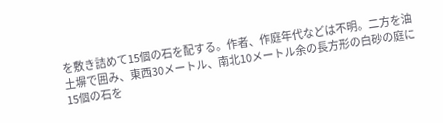を敷き詰めて15個の石を配する。作者、作庭年代などは不明。二方を油土塀で囲み、東西30メートル、南北10メートル余の長方形の白砂の庭に15個の石を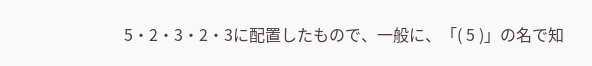5・2・3・2・3に配置したもので、一般に、「( 5 )」の名で知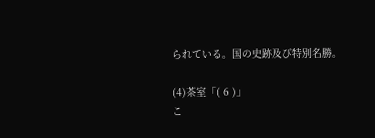られている。国の史跡及び特別名勝。

(4)茶室「( 6 )」
こ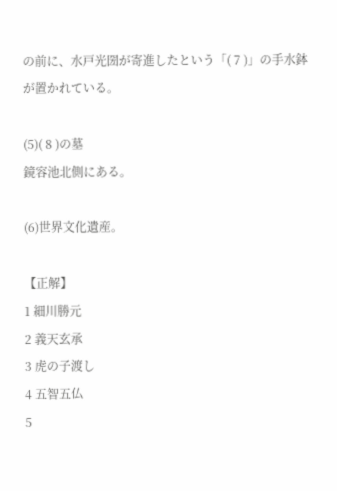の前に、水戸光圀が寄進したという「( 7 )」の手水鉢が置かれている。

(5)( 8 )の墓
鏡容池北側にある。

(6)世界文化遺産。

【正解】
1 細川勝元
2 義天玄承
3 虎の子渡し
4 五智五仏
5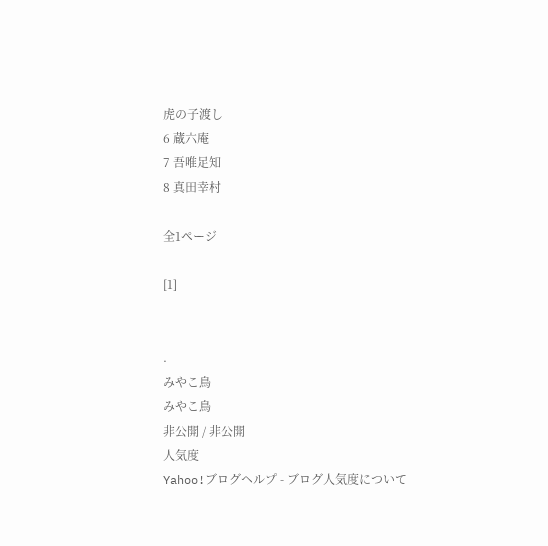虎の子渡し
6 蔵六庵
7 吾唯足知
8 真田幸村

全1ページ

[1]


.
みやこ鳥
みやこ鳥
非公開 / 非公開
人気度
Yahoo!ブログヘルプ - ブログ人気度について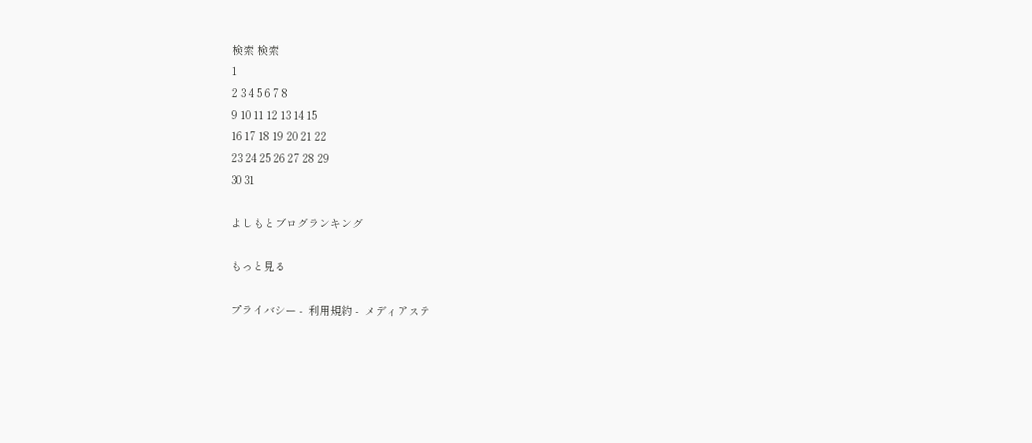検索 検索
1
2 3 4 5 6 7 8
9 10 11 12 13 14 15
16 17 18 19 20 21 22
23 24 25 26 27 28 29
30 31

よしもとブログランキング

もっと見る

プライバシー -  利用規約 -  メディアステ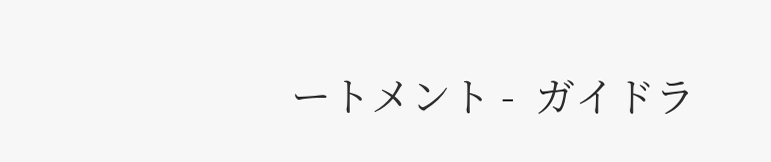ートメント -  ガイドラ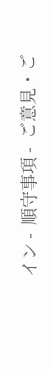イン -  順守事項 -  ご意見・ご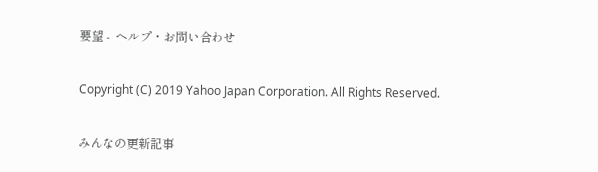要望 -  ヘルプ・お問い合わせ

Copyright (C) 2019 Yahoo Japan Corporation. All Rights Reserved.

みんなの更新記事